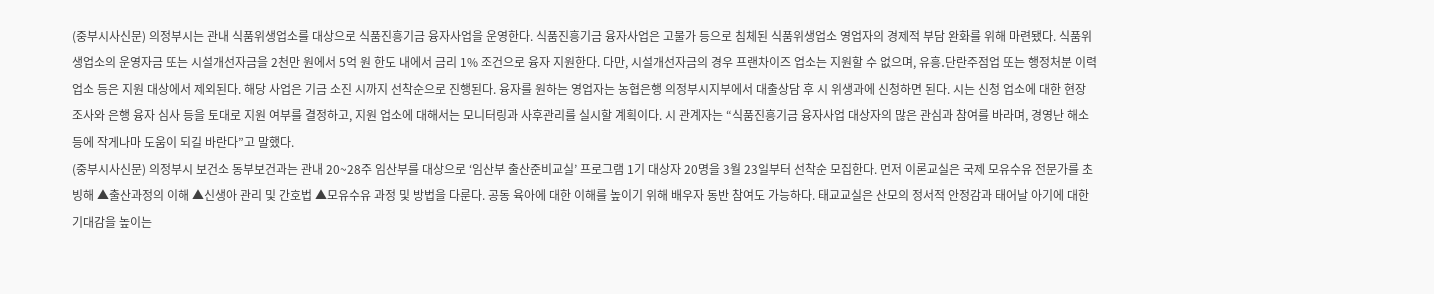(중부시사신문) 의정부시는 관내 식품위생업소를 대상으로 식품진흥기금 융자사업을 운영한다. 식품진흥기금 융자사업은 고물가 등으로 침체된 식품위생업소 영업자의 경제적 부담 완화를 위해 마련됐다. 식품위생업소의 운영자금 또는 시설개선자금을 2천만 원에서 5억 원 한도 내에서 금리 1% 조건으로 융자 지원한다. 다만, 시설개선자금의 경우 프랜차이즈 업소는 지원할 수 없으며, 유흥․단란주점업 또는 행정처분 이력업소 등은 지원 대상에서 제외된다. 해당 사업은 기금 소진 시까지 선착순으로 진행된다. 융자를 원하는 영업자는 농협은행 의정부시지부에서 대출상담 후 시 위생과에 신청하면 된다. 시는 신청 업소에 대한 현장 조사와 은행 융자 심사 등을 토대로 지원 여부를 결정하고, 지원 업소에 대해서는 모니터링과 사후관리를 실시할 계획이다. 시 관계자는 “식품진흥기금 융자사업 대상자의 많은 관심과 참여를 바라며, 경영난 해소 등에 작게나마 도움이 되길 바란다”고 말했다.
(중부시사신문) 의정부시 보건소 동부보건과는 관내 20~28주 임산부를 대상으로 ‘임산부 출산준비교실’ 프로그램 1기 대상자 20명을 3월 23일부터 선착순 모집한다. 먼저 이론교실은 국제 모유수유 전문가를 초빙해 ▲출산과정의 이해 ▲신생아 관리 및 간호법 ▲모유수유 과정 및 방법을 다룬다. 공동 육아에 대한 이해를 높이기 위해 배우자 동반 참여도 가능하다. 태교교실은 산모의 정서적 안정감과 태어날 아기에 대한 기대감을 높이는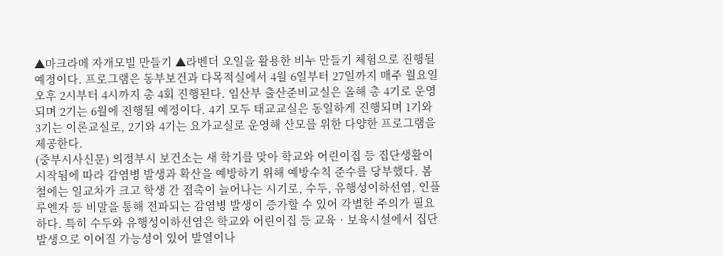▲마크라메 자개모빌 만들기 ▲라벤더 오일을 활용한 비누 만들기 체험으로 진행될 예정이다. 프로그램은 동부보건과 다목적실에서 4월 6일부터 27일까지 매주 월요일 오후 2시부터 4시까지 총 4회 진행된다. 임산부 출산준비교실은 올해 총 4기로 운영되며 2기는 6월에 진행될 예정이다. 4기 모두 태교교실은 동일하게 진행되며 1기와 3기는 이론교실로, 2기와 4기는 요가교실로 운영해 산모를 위한 다양한 프로그램을 제공한다.
(중부시사신문) 의정부시 보건소는 새 학기를 맞아 학교와 어린이집 등 집단생활이 시작됨에 따라 감염병 발생과 확산을 예방하기 위해 예방수칙 준수를 당부했다. 봄철에는 일교차가 크고 학생 간 접촉이 늘어나는 시기로, 수두, 유행성이하선염, 인플루엔자 등 비말을 통해 전파되는 감염병 발생이 증가할 수 있어 각별한 주의가 필요하다. 특히 수두와 유행성이하선염은 학교와 어린이집 등 교육‧보육시설에서 집단발생으로 이어질 가능성이 있어 발열이나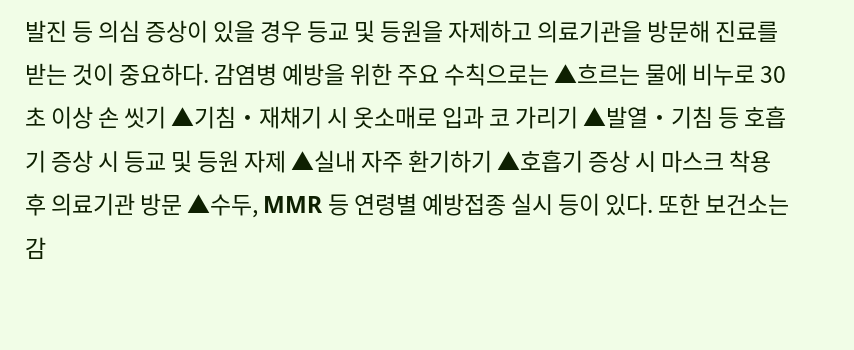발진 등 의심 증상이 있을 경우 등교 및 등원을 자제하고 의료기관을 방문해 진료를 받는 것이 중요하다. 감염병 예방을 위한 주요 수칙으로는 ▲흐르는 물에 비누로 30초 이상 손 씻기 ▲기침‧재채기 시 옷소매로 입과 코 가리기 ▲발열‧기침 등 호흡기 증상 시 등교 및 등원 자제 ▲실내 자주 환기하기 ▲호흡기 증상 시 마스크 착용 후 의료기관 방문 ▲수두, MMR 등 연령별 예방접종 실시 등이 있다. 또한 보건소는 감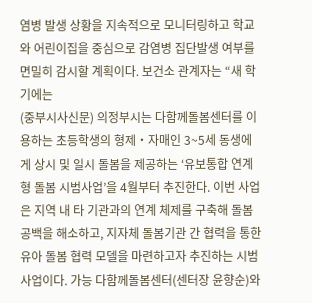염병 발생 상황을 지속적으로 모니터링하고 학교와 어린이집을 중심으로 감염병 집단발생 여부를 면밀히 감시할 계획이다. 보건소 관계자는 “새 학기에는
(중부시사신문) 의정부시는 다함께돌봄센터를 이용하는 초등학생의 형제‧자매인 3~5세 동생에게 상시 및 일시 돌봄을 제공하는 ‘유보통합 연계형 돌봄 시범사업’을 4월부터 추진한다. 이번 사업은 지역 내 타 기관과의 연계 체제를 구축해 돌봄 공백을 해소하고, 지자체 돌봄기관 간 협력을 통한 유아 돌봄 협력 모델을 마련하고자 추진하는 시범사업이다. 가능 다함께돌봄센터(센터장 윤향순)와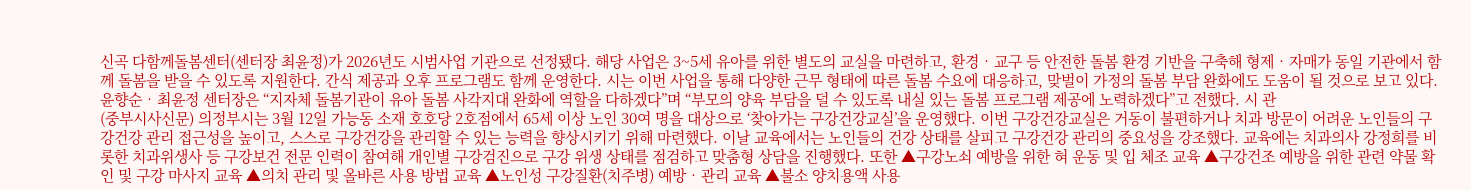신곡 다함께돌봄센터(센터장 최윤정)가 2026년도 시범사업 기관으로 선정됐다. 해당 사업은 3~5세 유아를 위한 별도의 교실을 마련하고, 환경‧교구 등 안전한 돌봄 환경 기반을 구축해 형제‧자매가 동일 기관에서 함께 돌봄을 받을 수 있도록 지원한다. 간식 제공과 오후 프로그램도 함께 운영한다. 시는 이번 사업을 통해 다양한 근무 형태에 따른 돌봄 수요에 대응하고, 맞벌이 가정의 돌봄 부담 완화에도 도움이 될 것으로 보고 있다. 윤향순‧최윤정 센터장은 “지자체 돌봄기관이 유아 돌봄 사각지대 완화에 역할을 다하겠다”며 “부모의 양육 부담을 덜 수 있도록 내실 있는 돌봄 프로그램 제공에 노력하겠다”고 전했다. 시 관
(중부시사신문) 의정부시는 3월 12일 가능동 소재 호호당 2호점에서 65세 이상 노인 30여 명을 대상으로 ‘찾아가는 구강건강교실’을 운영했다. 이번 구강건강교실은 거동이 불편하거나 치과 방문이 어려운 노인들의 구강건강 관리 접근성을 높이고, 스스로 구강건강을 관리할 수 있는 능력을 향상시키기 위해 마련했다. 이날 교육에서는 노인들의 건강 상태를 살피고 구강건강 관리의 중요성을 강조했다. 교육에는 치과의사 강정희를 비롯한 치과위생사 등 구강보건 전문 인력이 참여해 개인별 구강검진으로 구강 위생 상태를 점검하고 맞춤형 상담을 진행했다. 또한 ▲구강노쇠 예방을 위한 혀 운동 및 입 체조 교육 ▲구강건조 예방을 위한 관련 약물 확인 및 구강 마사지 교육 ▲의치 관리 및 올바른 사용 방법 교육 ▲노인성 구강질환(치주병) 예방‧관리 교육 ▲불소 양치용액 사용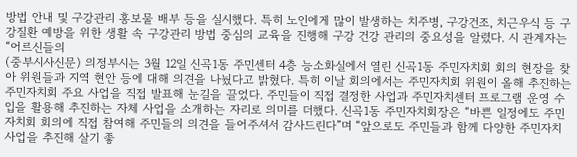방법 안내 및 구강관리 홍보물 배부 등을 실시했다. 특히 노인에게 많이 발생하는 치주병, 구강건조, 치근우식 등 구강질환 예방을 위한 생활 속 구강관리 방법 중심의 교육을 진행해 구강 건강 관리의 중요성을 알렸다. 시 관계자는 “어르신들의
(중부시사신문) 의정부시는 3월 12일 신곡1동 주민센터 4층 능소화실에서 열린 신곡1동 주민자치회 회의 현장을 찾아 위원들과 지역 현안 등에 대해 의견을 나눴다고 밝혔다. 특히 이날 회의에서는 주민자치회 위원이 올해 추진하는 주민자치회 주요 사업을 직접 발표해 눈길을 끌었다. 주민들이 직접 결정한 사업과 주민자치센터 프로그램 운영 수입을 활용해 추진하는 자체 사업을 소개하는 자리로 의미를 더했다. 신곡1동 주민자치회장은 “바쁜 일정에도 주민자치회 회의에 직접 참여해 주민들의 의견을 들어주셔서 감사드린다”며 “앞으로도 주민들과 함께 다양한 주민자치 사업을 추진해 살기 좋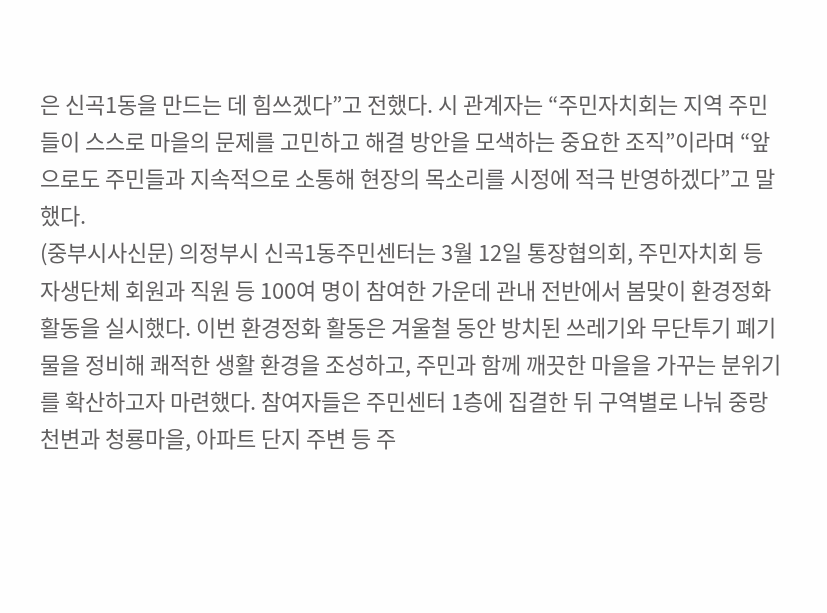은 신곡1동을 만드는 데 힘쓰겠다”고 전했다. 시 관계자는 “주민자치회는 지역 주민들이 스스로 마을의 문제를 고민하고 해결 방안을 모색하는 중요한 조직”이라며 “앞으로도 주민들과 지속적으로 소통해 현장의 목소리를 시정에 적극 반영하겠다”고 말했다.
(중부시사신문) 의정부시 신곡1동주민센터는 3월 12일 통장협의회, 주민자치회 등 자생단체 회원과 직원 등 100여 명이 참여한 가운데 관내 전반에서 봄맞이 환경정화 활동을 실시했다. 이번 환경정화 활동은 겨울철 동안 방치된 쓰레기와 무단투기 폐기물을 정비해 쾌적한 생활 환경을 조성하고, 주민과 함께 깨끗한 마을을 가꾸는 분위기를 확산하고자 마련했다. 참여자들은 주민센터 1층에 집결한 뒤 구역별로 나눠 중랑천변과 청룡마을, 아파트 단지 주변 등 주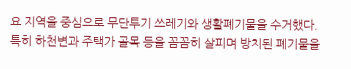요 지역을 중심으로 무단투기 쓰레기와 생활폐기물을 수거했다. 특히 하천변과 주택가 골목 등을 꼼꼼히 살피며 방치된 폐기물을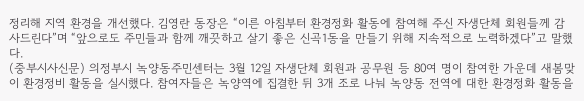정리해 지역 환경을 개선했다. 김영란 동장은 “이른 아침부터 환경정화 활동에 참여해 주신 자생단체 회원들께 감사드린다”며 “앞으로도 주민들과 함께 깨끗하고 살기 좋은 신곡1동을 만들기 위해 지속적으로 노력하겠다”고 말했다.
(중부시사신문) 의정부시 녹양동주민센터는 3월 12일 자생단체 회원과 공무원 등 80여 명이 참여한 가운데 새봄맞이 환경정비 활동을 실시했다. 참여자들은 녹양역에 집결한 뒤 3개 조로 나눠 녹양동 전역에 대한 환경정화 활동을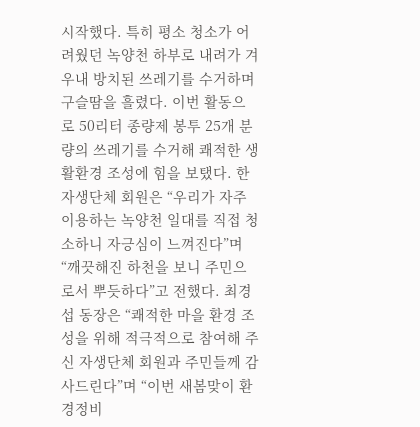시작했다. 특히 평소 청소가 어려웠던 녹양천 하부로 내려가 겨우내 방치된 쓰레기를 수거하며 구슬땀을 흘렸다. 이번 활동으로 50리터 종량제 봉투 25개 분량의 쓰레기를 수거해 쾌적한 생활환경 조성에 힘을 보탰다. 한 자생단체 회원은 “우리가 자주 이용하는 녹양천 일대를 직접 청소하니 자긍심이 느껴진다”며 “깨끗해진 하천을 보니 주민으로서 뿌듯하다”고 전했다. 최경섭 동장은 “쾌적한 마을 환경 조성을 위해 적극적으로 참여해 주신 자생단체 회원과 주민들께 감사드린다”며 “이번 새봄맞이 환경정비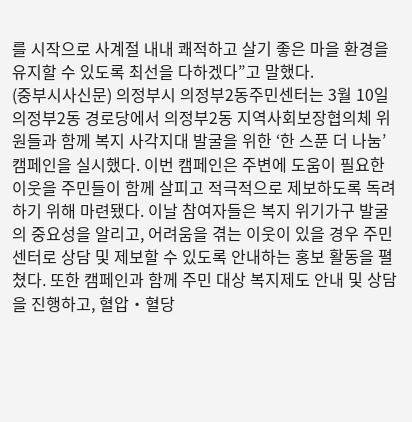를 시작으로 사계절 내내 쾌적하고 살기 좋은 마을 환경을 유지할 수 있도록 최선을 다하겠다”고 말했다.
(중부시사신문) 의정부시 의정부2동주민센터는 3월 10일 의정부2동 경로당에서 의정부2동 지역사회보장협의체 위원들과 함께 복지 사각지대 발굴을 위한 ‘한 스푼 더 나눔’ 캠페인을 실시했다. 이번 캠페인은 주변에 도움이 필요한 이웃을 주민들이 함께 살피고 적극적으로 제보하도록 독려하기 위해 마련됐다. 이날 참여자들은 복지 위기가구 발굴의 중요성을 알리고, 어려움을 겪는 이웃이 있을 경우 주민센터로 상담 및 제보할 수 있도록 안내하는 홍보 활동을 펼쳤다. 또한 캠페인과 함께 주민 대상 복지제도 안내 및 상담을 진행하고, 혈압‧혈당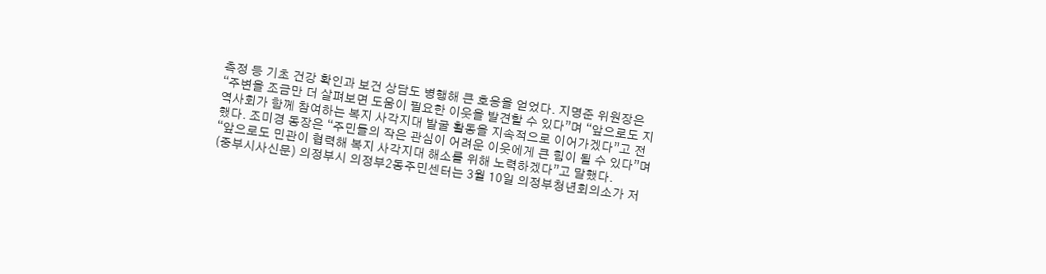측정 등 기초 건강 확인과 보건 상담도 병행해 큰 호응을 얻었다. 지명준 위원장은 “주변을 조금만 더 살펴보면 도움이 필요한 이웃을 발견할 수 있다”며 “앞으로도 지역사회가 함께 참여하는 복지 사각지대 발굴 활동을 지속적으로 이어가겠다”고 전했다. 조미경 동장은 “주민들의 작은 관심이 어려운 이웃에게 큰 힘이 될 수 있다”며 “앞으로도 민관이 협력해 복지 사각지대 해소를 위해 노력하겠다”고 말했다.
(중부시사신문) 의정부시 의정부2동주민센터는 3월 10일 의정부청년회의소가 저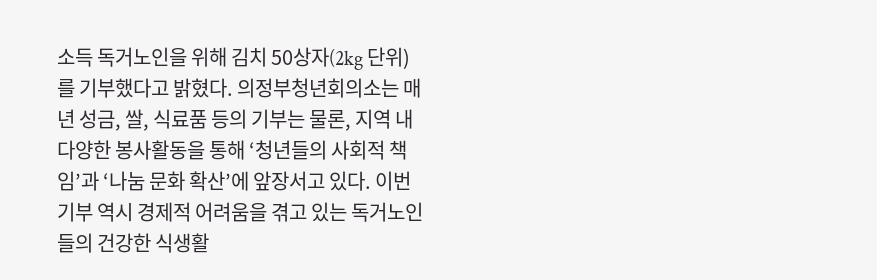소득 독거노인을 위해 김치 50상자(2kg 단위)를 기부했다고 밝혔다. 의정부청년회의소는 매년 성금, 쌀, 식료품 등의 기부는 물론, 지역 내 다양한 봉사활동을 통해 ‘청년들의 사회적 책임’과 ‘나눔 문화 확산’에 앞장서고 있다. 이번 기부 역시 경제적 어려움을 겪고 있는 독거노인들의 건강한 식생활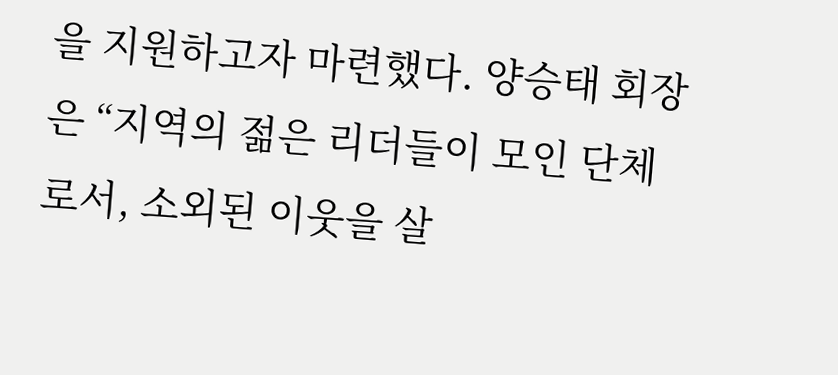을 지원하고자 마련했다. 양승태 회장은 “지역의 젊은 리더들이 모인 단체로서, 소외된 이웃을 살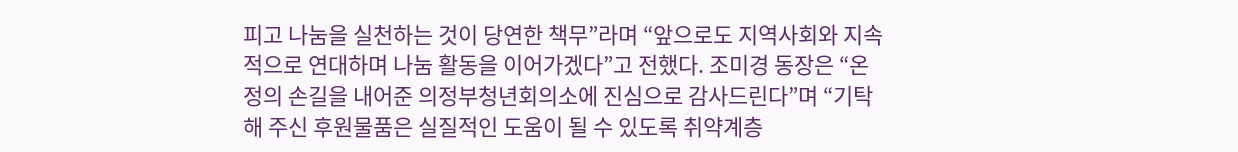피고 나눔을 실천하는 것이 당연한 책무”라며 “앞으로도 지역사회와 지속적으로 연대하며 나눔 활동을 이어가겠다”고 전했다. 조미경 동장은 “온정의 손길을 내어준 의정부청년회의소에 진심으로 감사드린다”며 “기탁해 주신 후원물품은 실질적인 도움이 될 수 있도록 취약계층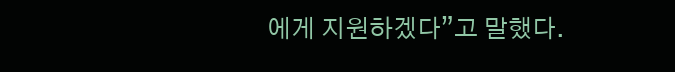에게 지원하겠다”고 말했다.